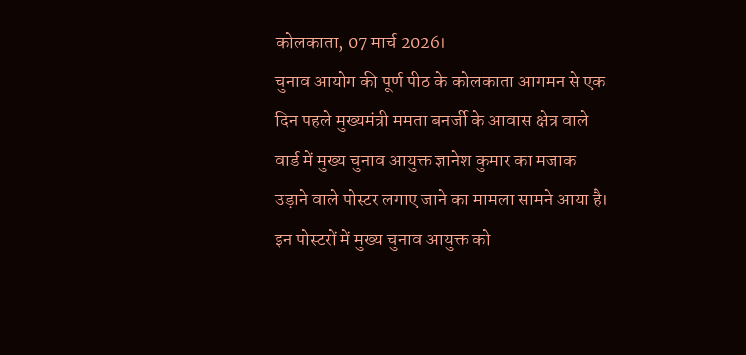कोलकाता, 07 मार्च 2026।
चुनाव आयोग की पूर्ण पीठ के कोलकाता आगमन से एक दिन पहले मुख्यमंत्री ममता बनर्जी के आवास क्षेत्र वाले वार्ड में मुख्य चुनाव आयुक्त ज्ञानेश कुमार का मजाक उड़ाने वाले पोस्टर लगाए जाने का मामला सामने आया है। इन पोस्टरों में मुख्य चुनाव आयुक्त को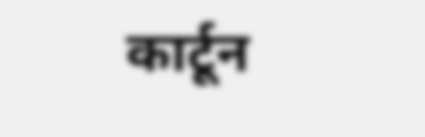कार्टून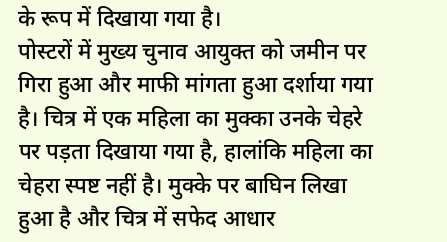के रूप में दिखाया गया है।
पोस्टरों में मुख्य चुनाव आयुक्त को जमीन पर गिरा हुआ और माफी मांगता हुआ दर्शाया गया है। चित्र में एक महिला का मुक्का उनके चेहरे पर पड़ता दिखाया गया है, हालांकि महिला का चेहरा स्पष्ट नहीं है। मुक्के पर बाघिन लिखा हुआ है और चित्र में सफेद आधार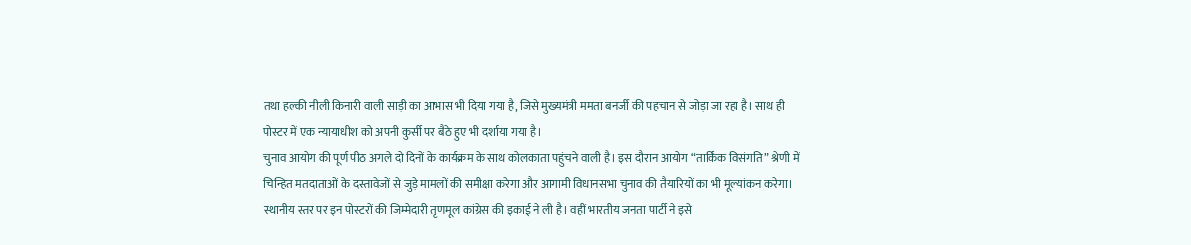तथा हल्की नीली किनारी वाली साड़ी का आभास भी दिया गया है, जिसे मुख्यमंत्री ममता बनर्जी की पहचान से जोड़ा जा रहा है। साथ ही पोस्टर में एक न्यायाधीश को अपनी कुर्सी पर बैठे हुए भी दर्शाया गया है।
चुनाव आयोग की पूर्ण पीठ अगले दो दिनों के कार्यक्रम के साथ कोलकाता पहुंचने वाली है। इस दौरान आयोग “तार्किक विसंगति” श्रेणी में चिन्हित मतदाताओं के दस्तावेजों से जुड़े मामलों की समीक्षा करेगा और आगामी विधानसभा चुनाव की तैयारियों का भी मूल्यांकन करेगा।
स्थानीय स्तर पर इन पोस्टरों की जिम्मेदारी तृणमूल कांग्रेस की इकाई ने ली है। वहीं भारतीय जनता पार्टी ने इसे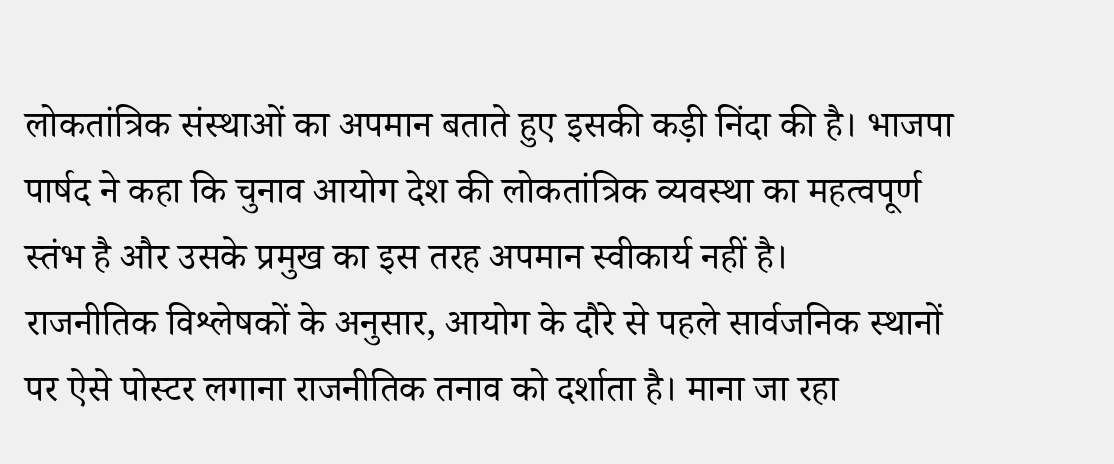लोकतांत्रिक संस्थाओं का अपमान बताते हुए इसकी कड़ी निंदा की है। भाजपा पार्षद ने कहा कि चुनाव आयोग देश की लोकतांत्रिक व्यवस्था का महत्वपूर्ण स्तंभ है और उसके प्रमुख का इस तरह अपमान स्वीकार्य नहीं है।
राजनीतिक विश्लेषकों के अनुसार, आयोग के दौरे से पहले सार्वजनिक स्थानों पर ऐसे पोस्टर लगाना राजनीतिक तनाव को दर्शाता है। माना जा रहा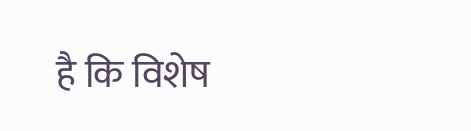है कि विशेष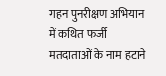गहन पुनरीक्षण अभियान में कथित फर्जी मतदाताओं के नाम हटाने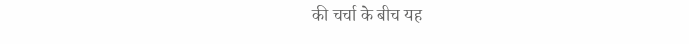की चर्चा के बीच यह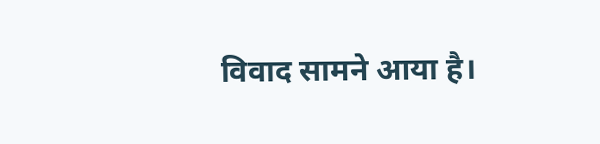विवाद सामने आया है।